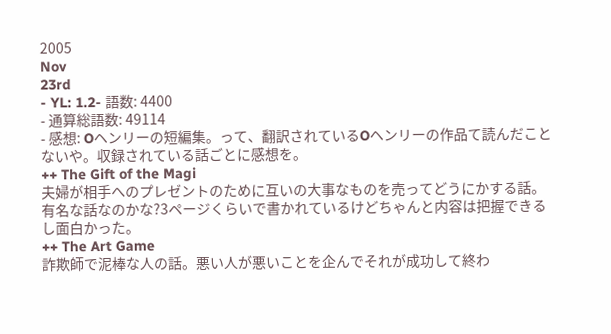2005
Nov
23rd
- YL: 1.2- 語数: 4400
- 通算総語数: 49114
- 感想: Oヘンリーの短編集。って、翻訳されているOヘンリーの作品て読んだことないや。収録されている話ごとに感想を。
++ The Gift of the Magi
夫婦が相手へのプレゼントのために互いの大事なものを売ってどうにかする話。有名な話なのかな?3ページくらいで書かれているけどちゃんと内容は把握できるし面白かった。
++ The Art Game
詐欺師で泥棒な人の話。悪い人が悪いことを企んでそれが成功して終わ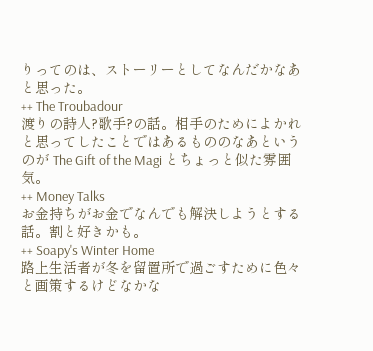りってのは、ストーリーとしてなんだかなあと思った。
++ The Troubadour
渡りの詩人?歌手?の話。相手のためによかれと思ってしたことではあるもののなあというのが The Gift of the Magi とちょっと似た雰囲気。
++ Money Talks
お金持ちがお金でなんでも解決しようとする話。割と好きかも。
++ Soapy's Winter Home
路上生活者が冬を留置所で過ごすために色々と画策するけどなかな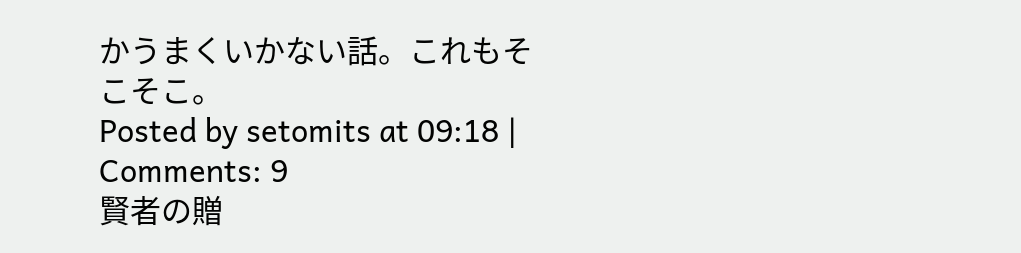かうまくいかない話。これもそこそこ。
Posted by setomits at 09:18 |
Comments: 9
賢者の贈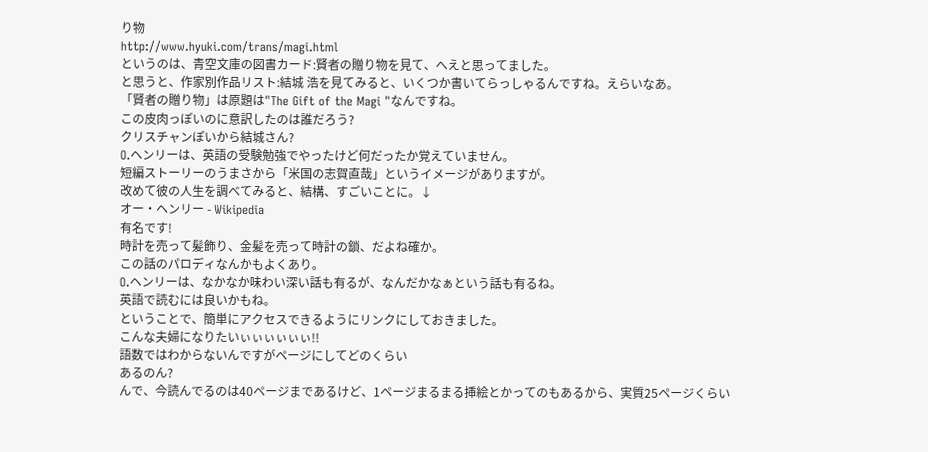り物
http://www.hyuki.com/trans/magi.html
というのは、青空文庫の図書カード:賢者の贈り物を見て、へえと思ってました。
と思うと、作家別作品リスト:結城 浩を見てみると、いくつか書いてらっしゃるんですね。えらいなあ。
「賢者の贈り物」は原題は"The Gift of the Magi "なんですね。
この皮肉っぽいのに意訳したのは誰だろう?
クリスチャンぽいから結城さん?
O.ヘンリーは、英語の受験勉強でやったけど何だったか覚えていません。
短編ストーリーのうまさから「米国の志賀直哉」というイメージがありますが。
改めて彼の人生を調べてみると、結構、すごいことに。↓
オー・ヘンリー - Wikipedia
有名です!
時計を売って髪飾り、金髪を売って時計の鎖、だよね確か。
この話のパロディなんかもよくあり。
O.ヘンリーは、なかなか味わい深い話も有るが、なんだかなぁという話も有るね。
英語で読むには良いかもね。
ということで、簡単にアクセスできるようにリンクにしておきました。
こんな夫婦になりたいぃぃぃぃぃぃ!!
語数ではわからないんですがページにしてどのくらい
あるのん?
んで、今読んでるのは40ページまであるけど、1ページまるまる挿絵とかってのもあるから、実質25ページくらい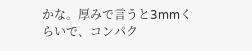かな。厚みで言うと3mmくらいで、コンパク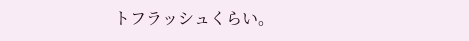トフラッシュくらい。